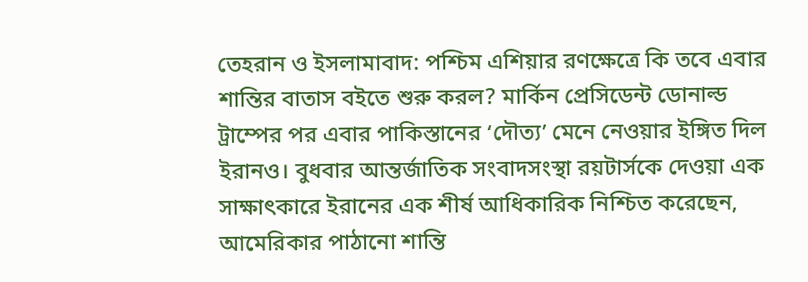তেহরান ও ইসলামাবাদ: পশ্চিম এশিয়ার রণক্ষেত্রে কি তবে এবার শান্তির বাতাস বইতে শুরু করল? মার্কিন প্রেসিডেন্ট ডোনাল্ড ট্রাম্পের পর এবার পাকিস্তানের ‘দৌত্য’ মেনে নেওয়ার ইঙ্গিত দিল ইরানও। বুধবার আন্তর্জাতিক সংবাদসংস্থা রয়টার্সকে দেওয়া এক সাক্ষাৎকারে ইরানের এক শীর্ষ আধিকারিক নিশ্চিত করেছেন, আমেরিকার পাঠানো শান্তি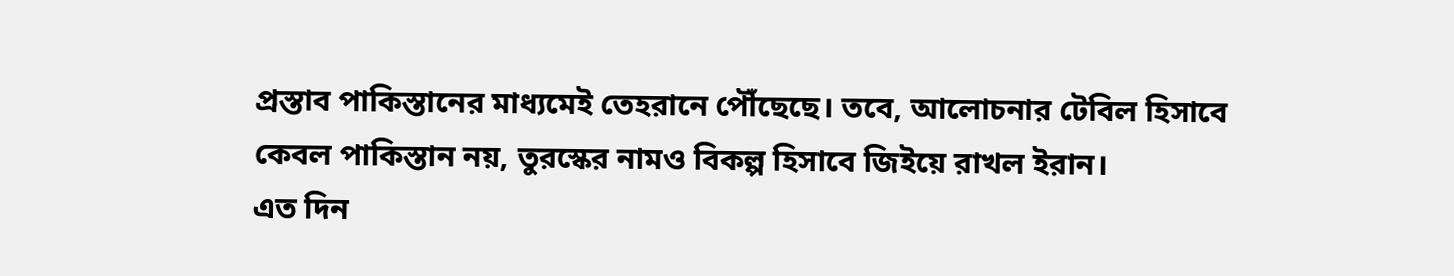প্রস্তাব পাকিস্তানের মাধ্যমেই তেহরানে পৌঁছেছে। তবে, আলোচনার টেবিল হিসাবে কেবল পাকিস্তান নয়, তুরস্কের নামও বিকল্প হিসাবে জিইয়ে রাখল ইরান।
এত দিন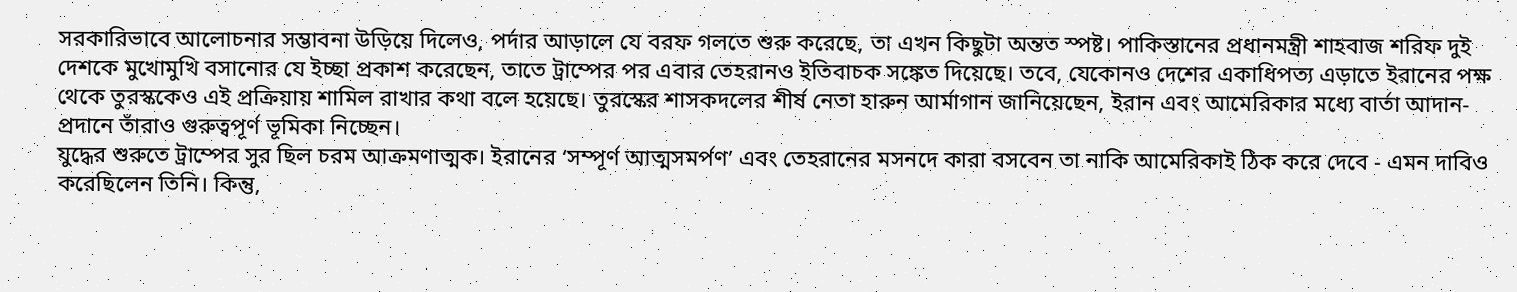সরকারিভাবে আলোচনার সম্ভাবনা উড়িয়ে দিলেও, পর্দার আড়ালে যে বরফ গলতে শুরু করেছে, তা এখন কিছুটা অন্তত স্পষ্ট। পাকিস্তানের প্রধানমন্ত্রী শাহবাজ শরিফ দুই দেশকে মুখোমুখি বসানোর যে ইচ্ছা প্রকাশ করেছেন, তাতে ট্রাম্পের পর এবার তেহরানও ইতিবাচক সঙ্কেত দিয়েছে। তবে, যেকোনও দেশের একাধিপত্য এড়াতে ইরানের পক্ষ থেকে তুরস্ককেও এই প্রক্রিয়ায় শামিল রাখার কথা বলে হয়েছে। তুরস্কের শাসকদলের শীর্ষ নেতা হারুন আর্মাগান জানিয়েছেন, ইরান এবং আমেরিকার মধ্যে বার্তা আদান-প্রদানে তাঁরাও গুরুত্বপূর্ণ ভূমিকা নিচ্ছেন।
যুদ্ধের শুরুতে ট্রাম্পের সুর ছিল চরম আক্রমণাত্মক। ইরানের ‘সম্পূর্ণ আত্মসমর্পণ’ এবং তেহরানের মসনদে কারা বসবেন তা নাকি আমেরিকাই ঠিক করে দেবে - এমন দাবিও করেছিলেন তিনি। কিন্তু,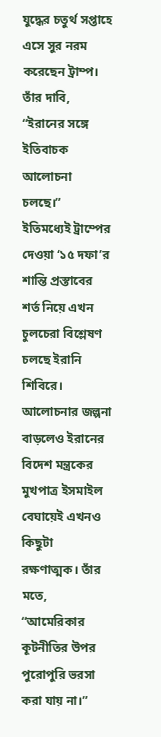যুদ্ধের চতুর্থ সপ্তাহে এসে সুর নরম করেছেন ট্রাম্প। তাঁর দাবি, “ইরানের সঙ্গে ইতিবাচক আলোচনা চলছে।” ইতিমধ্যেই ট্রাম্পের দেওয়া ‘১৫ দফা’র শান্তি প্রস্তাবের শর্ত নিয়ে এখন চুলচেরা বিশ্লেষণ চলছে ইরানি শিবিরে।
আলোচনার জল্পনা বাড়লেও ইরানের বিদেশ মন্ত্রকের মুখপাত্র ইসমাইল বেঘায়েই এখনও কিছুটা রক্ষণাত্মক। তাঁর মতে, “আমেরিকার কূটনীতির উপর পুরোপুরি ভরসা করা যায় না।”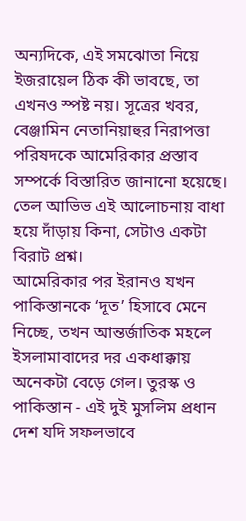অন্যদিকে, এই সমঝোতা নিয়ে ইজরায়েল ঠিক কী ভাবছে, তা এখনও স্পষ্ট নয়। সূত্রের খবর, বেঞ্জামিন নেতানিয়াহুর নিরাপত্তা পরিষদকে আমেরিকার প্রস্তাব সম্পর্কে বিস্তারিত জানানো হয়েছে। তেল আভিভ এই আলোচনায় বাধা হয়ে দাঁড়ায় কিনা, সেটাও একটা বিরাট প্রশ্ন।
আমেরিকার পর ইরানও যখন পাকিস্তানকে ‘দূত’ হিসাবে মেনে নিচ্ছে, তখন আন্তর্জাতিক মহলে ইসলামাবাদের দর একধাক্কায় অনেকটা বেড়ে গেল। তুরস্ক ও পাকিস্তান - এই দুই মুসলিম প্রধান দেশ যদি সফলভাবে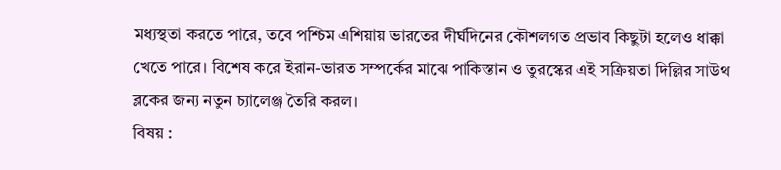মধ্যস্থতা করতে পারে, তবে পশ্চিম এশিয়ায় ভারতের দীর্ঘদিনের কৌশলগত প্রভাব কিছুটা হলেও ধাক্কা খেতে পারে। বিশেষ করে ইরান-ভারত সম্পর্কের মাঝে পাকিস্তান ও তুরস্কের এই সক্রিয়তা দিল্লির সাউথ ব্লকের জন্য নতুন চ্যালেঞ্জ তৈরি করল।
বিষয় :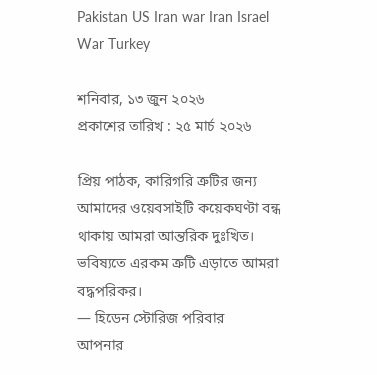Pakistan US Iran war Iran Israel War Turkey

শনিবার, ১৩ জুন ২০২৬
প্রকাশের তারিখ : ২৫ মার্চ ২০২৬

প্রিয় পাঠক, কারিগরি ত্রুটির জন্য আমাদের ওয়েবসাইটি কয়েকঘণ্টা বন্ধ থাকায় আমরা আন্তরিক দুঃখিত। ভবিষ্যতে এরকম ত্রুটি এড়াতে আমরা বদ্ধপরিকর।
— হিডেন স্টোরিজ পরিবার
আপনার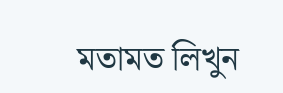মতামত লিখুন